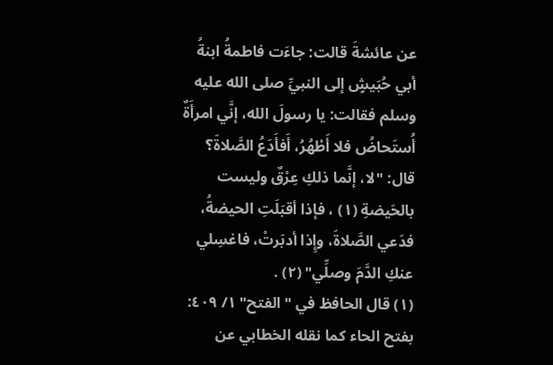عن عائشةَ قالت: جاءَت فاطمةُ ابنةُ أبي حُبَيشٍ إلى النبيِّ صلى الله عليه وسلم فقالت: يا رسولَ الله، إنَّي امرأَةٌ أُستَحاضُ فلا أَطْهُرُ، أَفأَدَعُ الصَّلاةَ؟ قال: "لا، إنَّما ذلكِ عِرْقٌ وليست بالحَيضةِ (١) ، فإذا أقبَلَتِ الحيضةُ، فدَعي الصَّلاةَ، وإِذا أدبَرتْ، فاغسِلي عنكِ الدَّمَ وصلِّي" (٢) .
(١) قال الحافظ في "الفتح" ١/ ٤٠٩: بفتح الحاء كما نقله الخطابي عن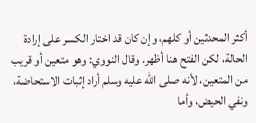أكثر المحدثين أو كلهم، وإن كان قد اختار الكسر على إرادة الحالة، لكن الفتح هنا أظهر. وقال النووي: وهو متعين أو قريب من المتعين، لأنه صلى الله عليه وسلم أراد إثبات الاستحاضة، ونفي الحيض، وأما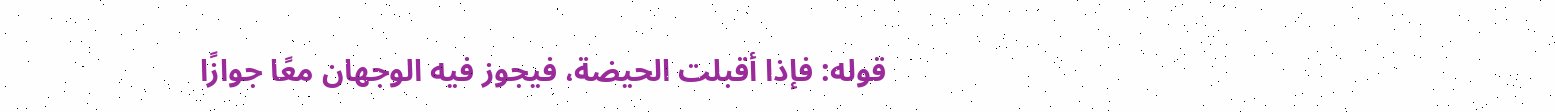قوله: فإذا أقبلت الحيضة، فيجوز فيه الوجهان معًا جوازًا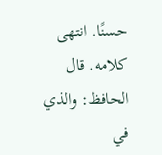حسنًا. انتهى كلامه. قال الحافظ: والذي في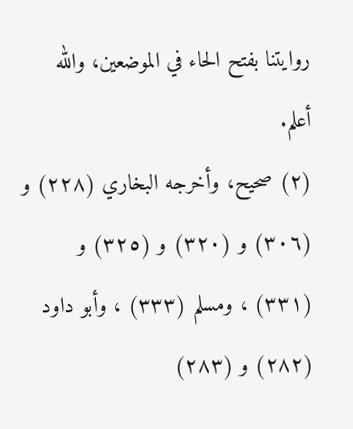روايتنا بفتح الحاء في الموضعين، والله أعلم.
(٢) صحيح، وأخرجه البخاري (٢٢٨) و (٣٠٦) و (٣٢٠) و (٣٢٥) و (٣٣١) ، ومسلم (٣٣٣) ، وأبو داود (٢٨٢) و (٢٨٣)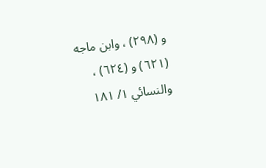و (٢٩٨) ، وابن ماجه (٦٢١) و (٦٢٤) ، والنسائي ١/ ١٨١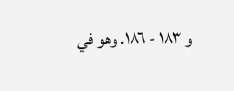و ١٨٣ - ١٨٦. وهو في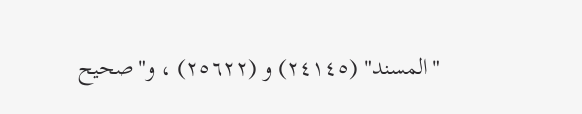"المسند" (٢٤١٤٥) و (٢٥٦٢٢) ، و"صحيح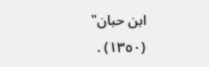ابن حبان" (١٣٥٠) .